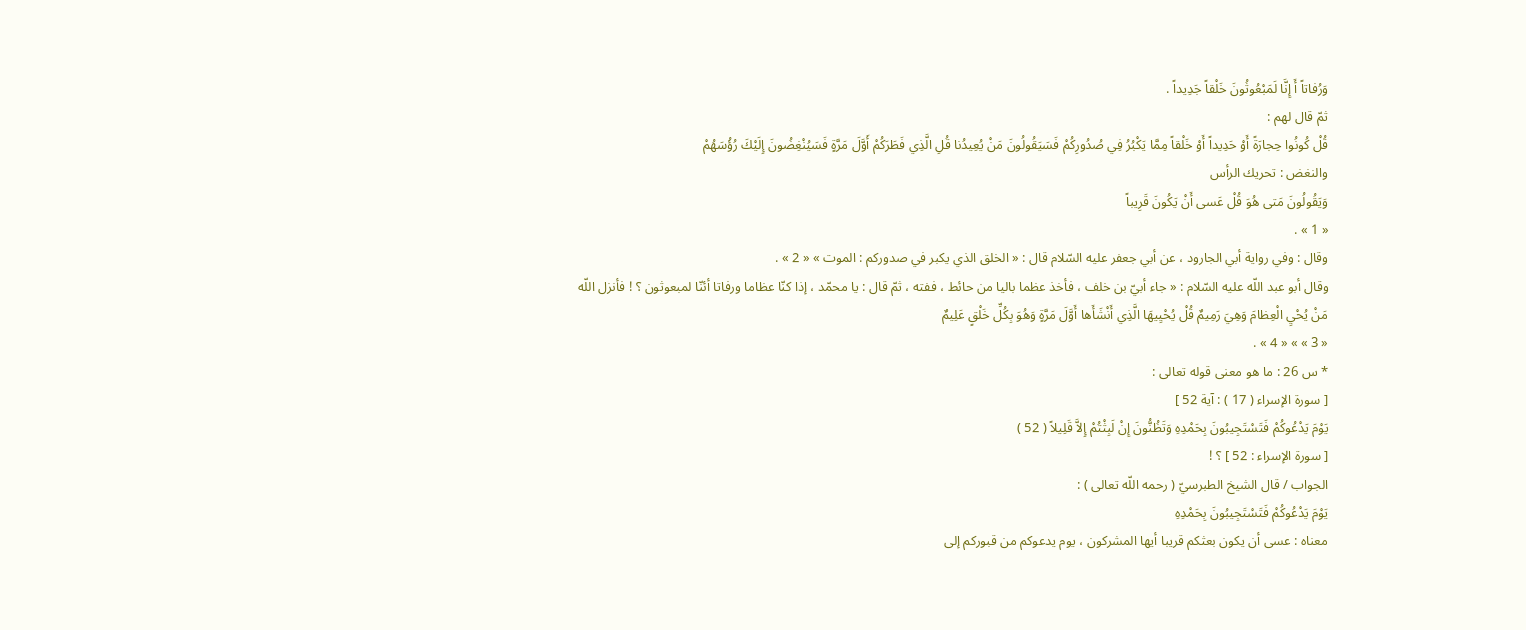وَرُفاتاً أَ إِنَّا لَمَبْعُوثُونَ خَلْقاً جَدِيداً .
ثمّ قال لهم :
قُلْ كُونُوا حِجارَةً أَوْ حَدِيداً أَوْ خَلْقاً مِمَّا يَكْبُرُ فِي صُدُورِكُمْ فَسَيَقُولُونَ مَنْ يُعِيدُنا قُلِ الَّذِي فَطَرَكُمْ أَوَّلَ مَرَّةٍ فَسَيُنْغِضُونَ إِلَيْكَ رُؤُسَهُمْ
والنغض : تحريك الرأس
وَيَقُولُونَ مَتى هُوَ قُلْ عَسى أَنْ يَكُونَ قَرِيباً
« 1 » .
وقال : وفي رواية أبي الجارود ، عن أبي جعفر عليه السّلام قال : « الخلق الذي يكبر في صدوركم : الموت » « 2 » .
وقال أبو عبد اللّه عليه السّلام : « جاء أبيّ بن خلف ، فأخذ عظما باليا من حائط ، ففته ، ثمّ قال : يا محمّد ، إذا كنّا عظاما ورفاتا أئنّا لمبعوثون ؟ ! فأنزل اللّه
مَنْ يُحْيِ الْعِظامَ وَهِيَ رَمِيمٌ قُلْ يُحْيِيهَا الَّذِي أَنْشَأَها أَوَّلَ مَرَّةٍ وَهُوَ بِكُلِّ خَلْقٍ عَلِيمٌ
« 3 » » « 4 » .
* س 26 : ما هو معنى قوله تعالى :
[ سورة الإسراء ( 17 ) : آية 52 ]
يَوْمَ يَدْعُوكُمْ فَتَسْتَجِيبُونَ بِحَمْدِهِ وَتَظُنُّونَ إِنْ لَبِثْتُمْ إِلاَّ قَلِيلاً ( 52 )
[ سورة الإسراء : 52 ] ؟ !
الجواب / قال الشيخ الطبرسيّ ( رحمه اللّه تعالى ) :
يَوْمَ يَدْعُوكُمْ فَتَسْتَجِيبُونَ بِحَمْدِهِ
معناه : عسى أن يكون بعثكم قريبا أيها المشركون ، يوم يدعوكم من قبوركم إلى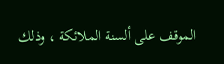الموقف على ألسنة الملائكة ، وذلك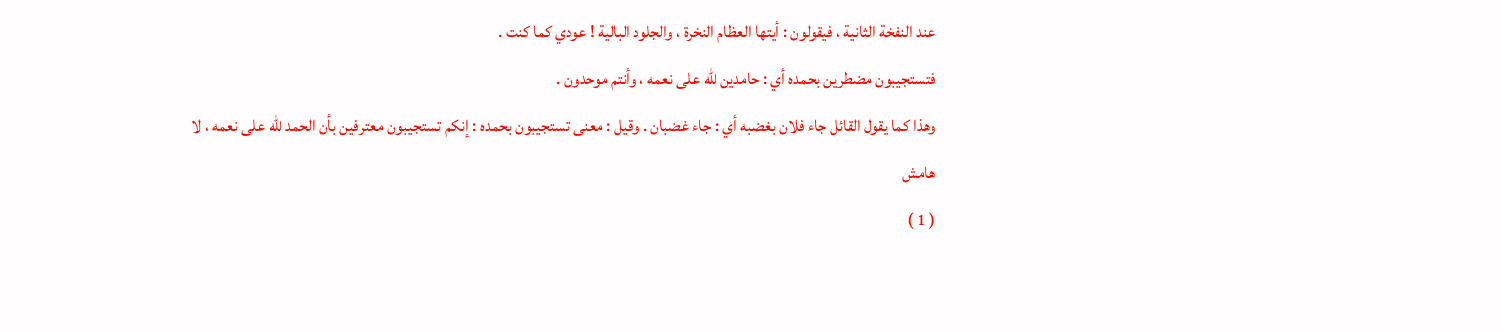عند النفخة الثانية ، فيقولون : أيتها العظام النخرة ، والجلود البالية ! عودي كما كنت .
فتستجيبون مضطرين بحمده أي : حامدين للّه على نعمه ، وأنتم موحدون .
وهذا كما يقول القائل جاء فلان بغضبه أي : جاء غضبان . وقيل : معنى تستجيبون بحمده : إنكم تستجيبون معترفين بأن الحمد للّه على نعمه ، لا
هامش
( 1 )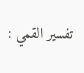تفسير القمي :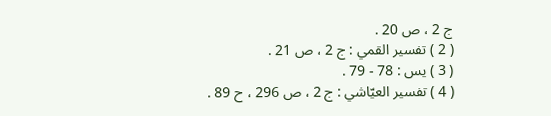ج 2 ، ص 20 .
( 2 ) تفسير القمي : ج 2 ، ص 21 .
( 3 ) يس : 78 - 79 .
( 4 ) تفسير العيّاشي : ج 2 ، ص 296 ، ح 89 .